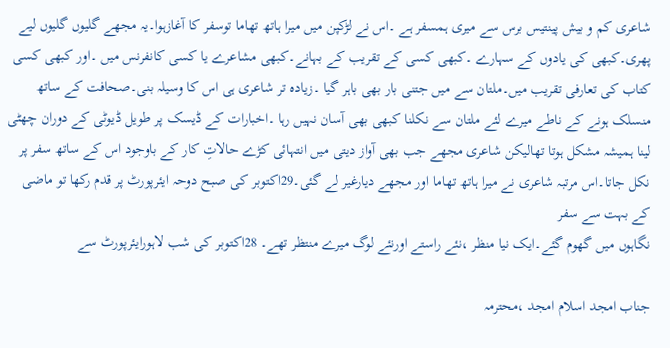شاعری کم و بیش پینتیس برس سے میری ہمسفر ہے ۔اس نے لڑکپن میں میرا ہاتھ تھاما توسفر کا آغازہوا۔یہ مجھے گلیوں گلیوں لیے پھری۔کبھی کی یادوں کے سہارے ۔کبھی کسی کے تقریب کے بہانے۔کبھی مشاعرے یا کسی کانفرنس میں ۔اور کبھی کسی کتاب کی تعارفی تقریب میں۔ملتان سے میں جتنی بار بھی باہر گیا ۔زیادہ تر شاعری ہی اس کا وسیلہ بنی۔صحافت کے ساتھ منسلک ہونے کے ناطے میرے لئے ملتان سے نکلنا کبھی بھی آسان نہیں رہا ۔اخبارات کے ڈیسک پر طویل ڈیوٹی کے دوران چھٹی لینا ہمیشہ مشکل ہوتا تھالیکن شاعری مجھے جب بھی آواز دیتی میں انتہائی کڑے حالاتِ کار کے باوجود اس کے ساتھ سفر پر نکل جاتا۔اس مرتبہ شاعری نے میرا ہاتھ تھاما اور مجھے دیارغیر لے گئی۔29اکتوبر کی صبح دوحہ ایئرپورٹ پر قدم رکھا تو ماضی کے بہت سے سفر
نگاہوں میں گھوم گئے۔ایک نیا منظر ،نئے راستے اورنئے لوگ میرے منتظر تھے۔ 28اکتوبر کی شب لاہورایئرپورٹ سے

جناب امجد اسلام امجد ،محترمہ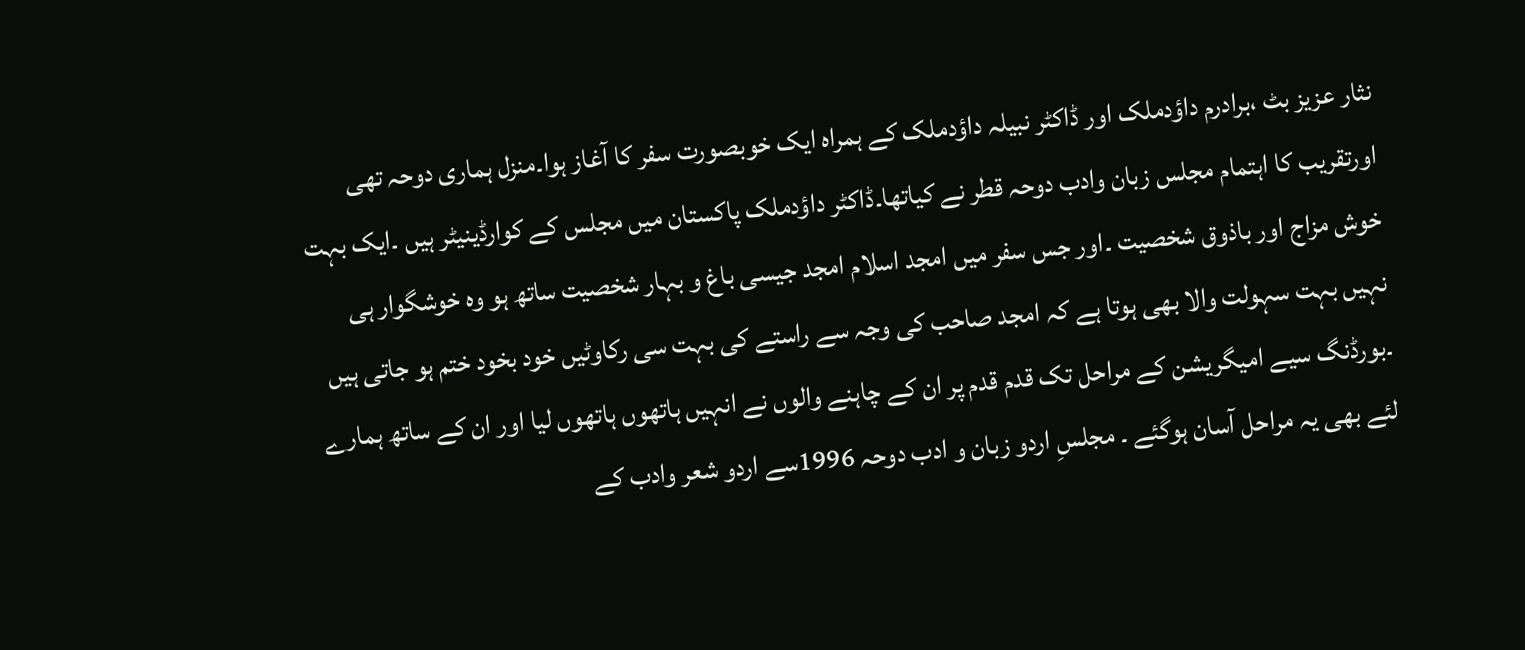نثار عزیز بٹ ،برادرم داؤدملک اور ڈاکٹر نبیلہ داؤدملک کے ہمراہ ایک خوبصورت سفر کا آغاز ہوا۔منزل ہماری دوحہ تھی اورتقریب کا اہتمام مجلس زبان وادب دوحہ قطر نے کیاتھا۔ڈاکٹر داؤدملک پاکستان میں مجلس کے کوارڈینیٹر ہیں ۔ایک بہت خوش مزاج اور باذوق شخصیت ۔اور جس سفر میں امجد اسلام امجد جیسی باغ و بہار شخصیت ساتھ ہو وہ خوشگوار ہی نہیں بہت سہولت والا بھی ہوتا ہے کہ امجد صاحب کی وجہ سے راستے کی بہت سی رکاوٹیں خود بخود ختم ہو جاتی ہیں ۔بورڈنگ سیے امیگریشن کے مراحل تک قدم قدم پر ان کے چاہنے والوں نے انہیں ہاتھوں ہاتھوں لیا اور ان کے ساتھ ہمارے لئے بھی یہ مراحل آسان ہوگئے ۔ مجلسِ اردو زبان و ادب دوحہ 1996سے اردو شعر وادب کے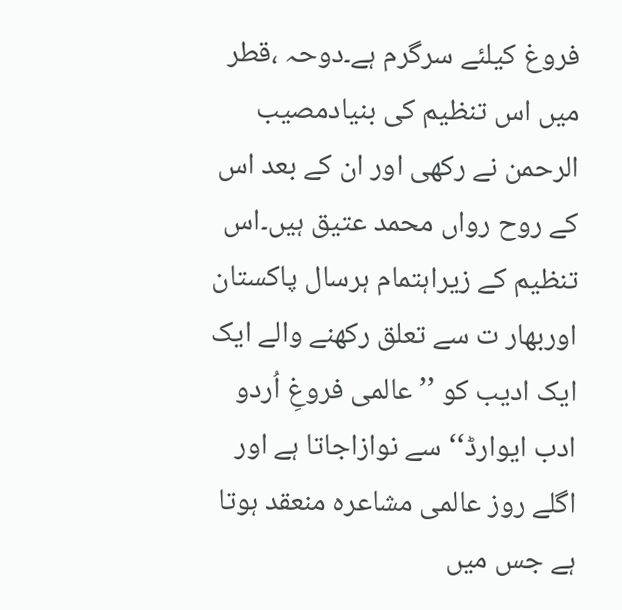فروغ کیلئے سرگرم ہے۔دوحہ ،قطر میں اس تنظیم کی بنیادمصیب الرحمن نے رکھی اور ان کے بعد اس کے روح رواں محمد عتیق ہیں۔اس تنظیم کے زیراہتمام ہرسال پاکستان اوربھار ت سے تعلق رکھنے والے ایک ایک ادیب کو ’’عالمی فروغِ اُردو ادب ایوارڈ‘‘ سے نوازاجاتا ہے اور اگلے روز عالمی مشاعرہ منعقد ہوتا ہے جس میں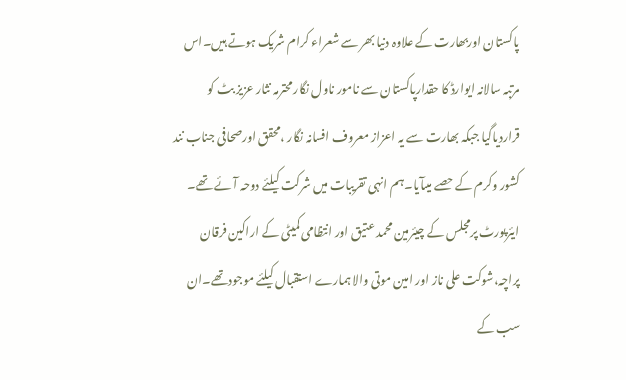پاکستان اوربھارت کے علاوہ دنیا بھر سے شعراء کرام شریک ہوتے ہیں۔اس مرتبہ سالانہ ایوارڈ کا حقدارپاکستان سے نامور ناول نگار محترمہ نثار عزیز بٹ کو قراردیاگیا جبکہ بھارت سے یہ اعزاز معروف افسانہ نگار ،محقق اورصحافی جناب نند کشور وکرم کے حصے میںآیا۔ہم انہی تقریبات میں شرکت کیلئے دوحہ آئے تھے۔ ایئرپورٹ پرمجلس کے چیئرمین محمد عتیق اور انتظامی کمیٹی کے اراکین فرقان پراچہ،شوکت علی ناز اور امین موتی والا ہمارے استقبال کیلئے موجودتھے۔ان سب کے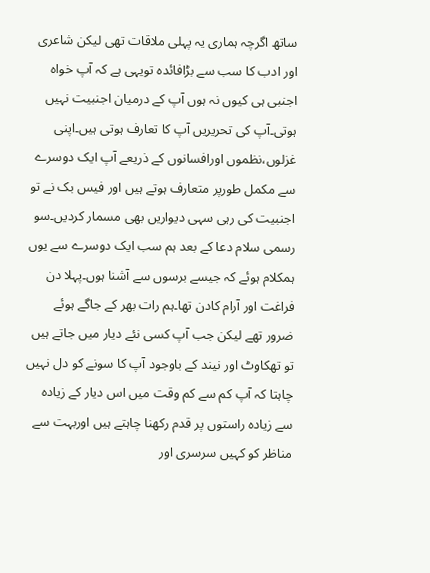ساتھ اگرچہ ہماری یہ پہلی ملاقات تھی لیکن شاعری اور ادب کا سب سے بڑافائدہ تویہی ہے کہ آپ خواہ اجنبی ہی کیوں نہ ہوں آپ کے درمیان اجنبیت نہیں ہوتی۔آپ کی تحریریں آپ کا تعارف ہوتی ہیں۔اپنی غزلوں،نظموں اورافسانوں کے ذریعے آپ ایک دوسرے سے مکمل طورپر متعارف ہوتے ہیں اور فیس بک نے تو اجنبیت کی رہی سہی دیواریں بھی مسمار کردیں۔سو رسمی سلام دعا کے بعد ہم سب ایک دوسرے سے یوں ہمکلام ہوئے کہ جیسے برسوں سے آشنا ہوں۔پہلا دن فراغت اور آرام کادن تھا۔ہم رات بھر کے جاگے ہوئے ضرور تھے لیکن جب آپ کسی نئے دیار میں جاتے ہیں تو تھکاوٹ اور نیند کے باوجود آپ کا سونے کو دل نہیں چاہتا کہ آپ کم سے کم وقت میں اس دیار کے زیادہ سے زیادہ راستوں پر قدم رکھنا چاہتے ہیں اوربہت سے مناظر کو کہیں سرسری اور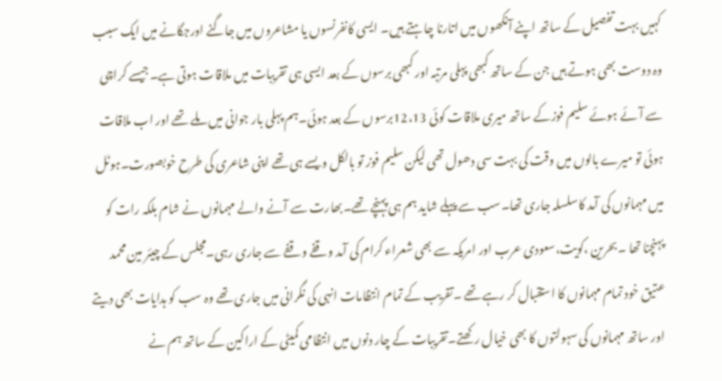کہیں بہت تفصیل کے ساتھ اپنے آنکھوں میں اتارنا چاہتے ہیں۔ ایسی کانفرنسوں یا مشاعروں میں جاگنے اورجگانے میں ایک سبب وہ دوست بھی ہوتے ہیں جن کے ساتھ کبھی پہلی مرتبہ اور کبھی برسوں کے بعد ایسی ہی تقریبات میں ملاقات ہوتی ہے۔جیسے کراچی سے آئے ہوئے سلیم فوزکے ساتھ میری ملاقات کوئی 12،13برسوں کے بعد ہوئی۔ہم پہلی بار جوانی میں ملے تھے اور اب ملاقات ہوئی تو میرے بالوں میں وقت کی بہت سی دھول تھی لیکن سلیم فوز تو بالکل ویسے ہی تھے اپنی شاعری کی طرح خوبصورت۔ہوٹل میں مہمانوں کی آمد کاسلسلہ جاری تھا۔سب سے پہلے شاید ہم ہی پہنچے تھے۔بھارت سے آنے والے مہمانوں نے شام بلکہ رات کو پہنچنا تھا ۔بحرین ،کویت،سعودی عرب اور امریکہ سے بھی شعراء کرام کی آمد وقفے وقفے سے جاری رہی۔مجلس کے چیئر مین محمد عتیق خود تمام مہمانوں کا استقبال کر رہے تھے ۔تقریب کے تمام انتظامات انہی کی نگرانی میں جاری تھے وہ سب کو ہدایات بھی دیتے اور ساتھ مہمانوں کی سہولتوں کا بھی خیال رکھتے۔تقریبات کے چار دنوں میں انتظامی کمیٹی کے اراکین کے ساتھ ہم نے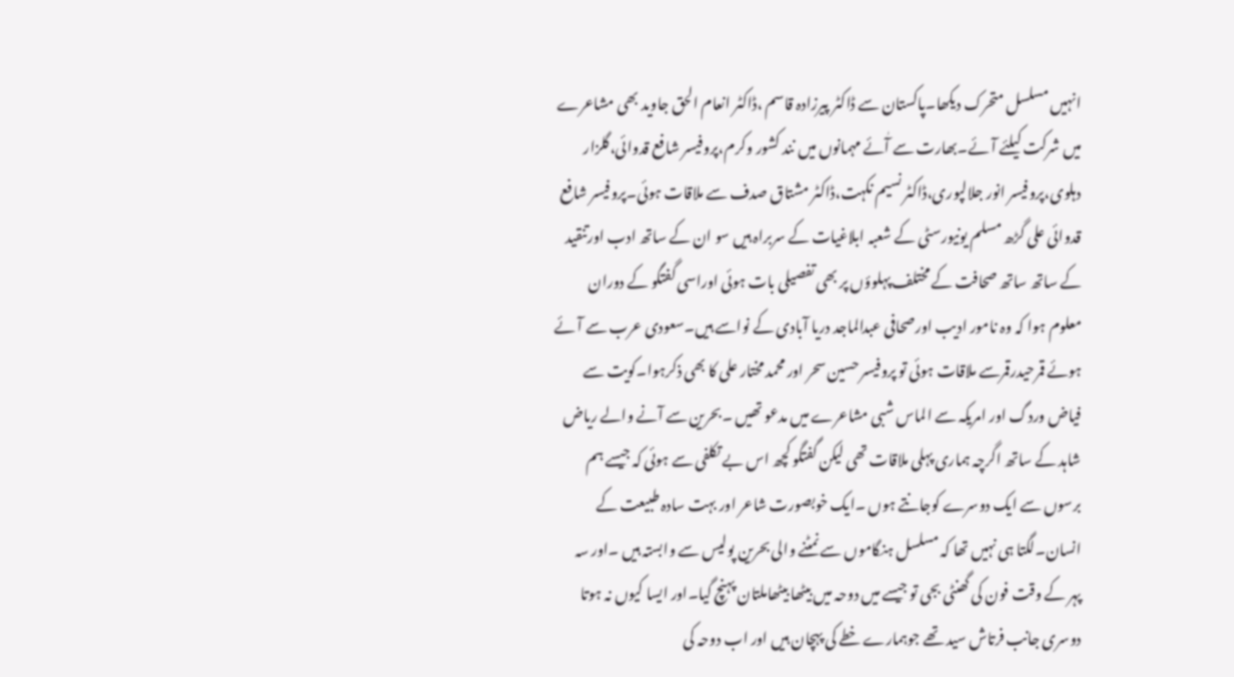انہیں مسلسل متحرک دیکھا۔پاکستان سے ڈاکٹر پیرزادہ قاسم ،ڈاکٹر انعام الحق جاوید بھی مشاعرے میں شرکت کیلئے آئے۔بھارت سے آٰئے مہمانوں میں نند کشور وکرم،پروفیسر شافع قدوائی،گلزار دہلوی،پروفیسر انور جلالپوری،ڈاکٹر نسیم نکہت،ڈاکٹر مشتاق صدف سے ملاقات ہوئی۔پروفیسر شافع قدوائی علی گڑھ مسلم یونیورسٹی کے شعبہ ابلاغیات کے سربراہ ہیں سو ان کے ساتھ ادب اورتنقید کے ساتھ ساتھ صحافت کے مختلف پہلوؤں پر بھی تفصیلی بات ہوئی اوراسی گفتگو کے دوران معلوم ہوا کہ وہ نامور ادیب اورصحافی عبدالماجد دریا آبادی کے نواسے ہیں۔سعودی عرب سے آئے ہوئے قمرحیدرقمرسے ملاقات ہوئی تو پروفیسر حسین سحر اور محمد مختار علی کا بھی ذکرہوا۔کویت سے فیاض وردگ اور امریکہ سے الماس شبی مشاعرے میں مدعو تھیں ۔بحرین سے آنے والے ریاض شاہد کے ساتھ اگرچہ ہماری پہلی ملاقات تھی لیکن گفتگو کچھ اس بے تکلفی سے ہوئی کہ جیسے ہم برسوں سے ایک دوسرے کوجانتے ہوں ۔ایک خوبصورت شاعر اور بہت سادہ طبیعت کے انسان۔لگتا ہی نہیں تھا کہ مسلسل ہنگاموں سے نمٹنے والی بحرین پولیس سے وابستہ ہیں ۔اور سہ پہر کے وقت فون کی گھنٹی بجی تو جیسے میں دوحہ میں بیٹھا بیٹھاملتان پہنچ گیا۔اور ایسا کیوں نہ ہوتا دوسری جانب فرتاش سید تھے جوہمارے خطے کی پہچان ہیں اور اب دوحہ کی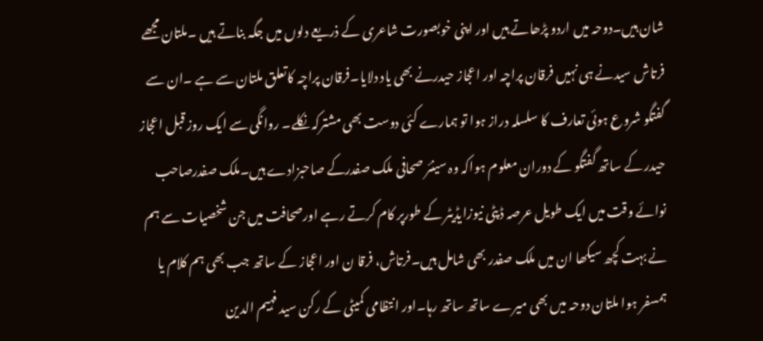شان ہیں۔دوحہ میں اردو پڑھاتے ہیں اور اپنی خوبصورت شاعری کے ذریعے دلوں میں جگہ بناتے ہیں ۔ملتان مجھے فرتاش سیدنے ہی نہیں فرقان پراچہ اور اعجاز حیدرنے بھی یاد دلایا۔فرقان پراچہ کاتعلق ملتان سے ہے ۔ان سے گفتگو شروع ہوئی تعارف کا سلسلہ دراز ہوا تو ہمارے کئی دوست بھی مشترکہ نکلے۔ روانگی سے ایک روز قبل اعجاز حیدر کے ساتھ گفتگو کے دوران معلوم ہواکہ وہ سینئر صحافی ملک صفدرکے صاحبزادے ہیں۔ملک صفدرصاحب نوائے وقت میں ایک طویل عرصہ ڈپٹی نیوزایڈیٹر کے طورپر کام کرتے رہے اورصحافت میں جن شخصیات سے ہم نے بہت کچھ سیکھا ان میں ملک صفدر بھی شامل ہیں۔فرتاش، فرقا ن اور اعجاز کے ساتھ جب بھی ہم کلام یا ہمسفر ہوا ملتان دوحہ میں بھی میرے ساتھ ساتھ رہا۔اور انتظامی کمیٹی کے رکن سید فہیم الدین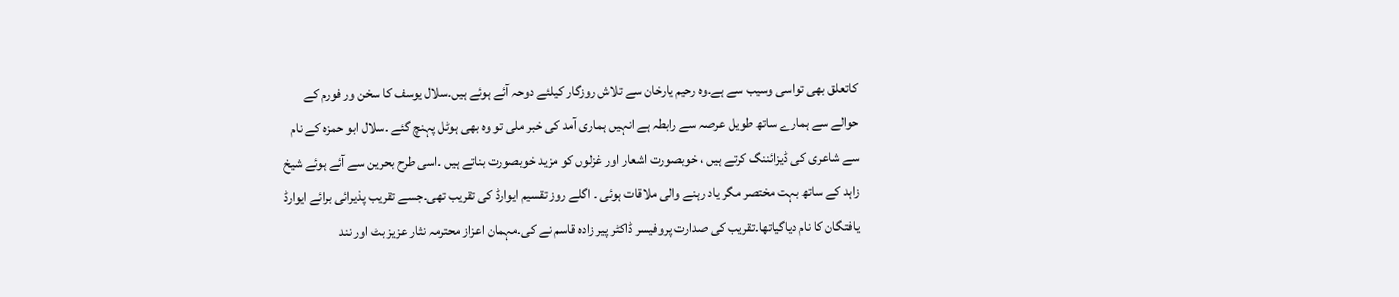کاتعلق بھی تواسی وسیب سے ہے۔وہ رحیم یارخان سے تلاش روزگار کیلئے دوحہ آئے ہوئے ہیں۔سلال یوسف کا سخن ور فورم کے حوالے سے ہمارے ساتھ طویل عرصہ سے رابطہ ہے انہیں ہماری آمد کی خبر ملی تو وہ بھی ہوٹل پہنچ گئے ۔سلال ابو حمزہ کے نام سے شاعری کی ڈیزائننگ کرتے ہیں ، خوبصورت اشعار اور غزلوں کو مزید خوبصورت بناتے ہیں ۔اسی طرح بحرین سے آئے ہوئے شیخ زاہد کے ساتھ بہت مختصر مگر یاد رہنے والی ملاقات ہوئی ۔ اگلے روز تقسیم ایوارڈ کی تقریب تھی۔جسے تقریب پذیرائی برائے ایوارڈ یافتگان کا نام دیاگیاتھا۔تقریب کی صدارت پروفیسر ڈاکٹر پیر زادہ قاسم نے کی۔مہمان اعزاز محترمہ نثار عزیز بٹ اور نند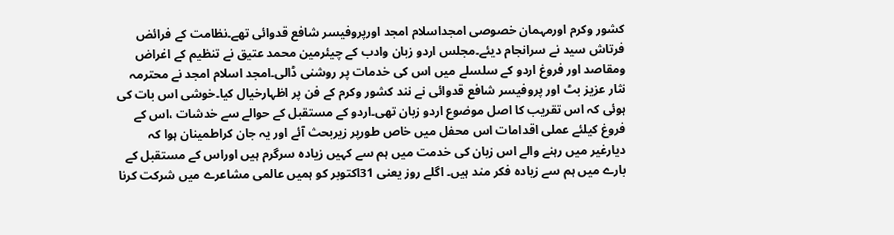کشور وکرم اورمہمان خصوصی امجداسلام امجد اورپروفیسر شافع قدوائی تھے۔نظامت کے فرائض فرتاش سید نے سرانجام دیئے۔مجلس اردو زبان وادب کے چیئرمین محمد عتیق نے تنظیم کے اغراض ومقاصد اور فروغ اردو کے سلسلے میں اس کی خدمات پر روشنی ڈالی۔امجد اسلام امجد نے محترمہ نثار عزیز بٹ اور پروفیسر شافع قدوائی نے نند کشور وکرم کے فن پر اظہارخیال کیا۔خوشی اس بات کی ہوئی کہ اس تقریب کا اصل موضوع اردو زبان تھی۔اردو کے مستقبل کے حوالے سے خدشات ،اس کے فروغ کیلئے عملی اقدامات اس محفل میں خاص طورپر زیربحث آئے اور یہ جان کراطمینان ہوا کہ دیارغیر میں رہنے والے اس زبان کی خدمت میں ہم سے کہیں زیادہ سرگرم ہیں اوراس کے مستقبل کے بارے میں ہم سے زیادہ فکر مند ہیں۔ اگلے روز یعنی 31اکتوبر کو ہمیں عالمی مشاعرے میں شرکت کرنا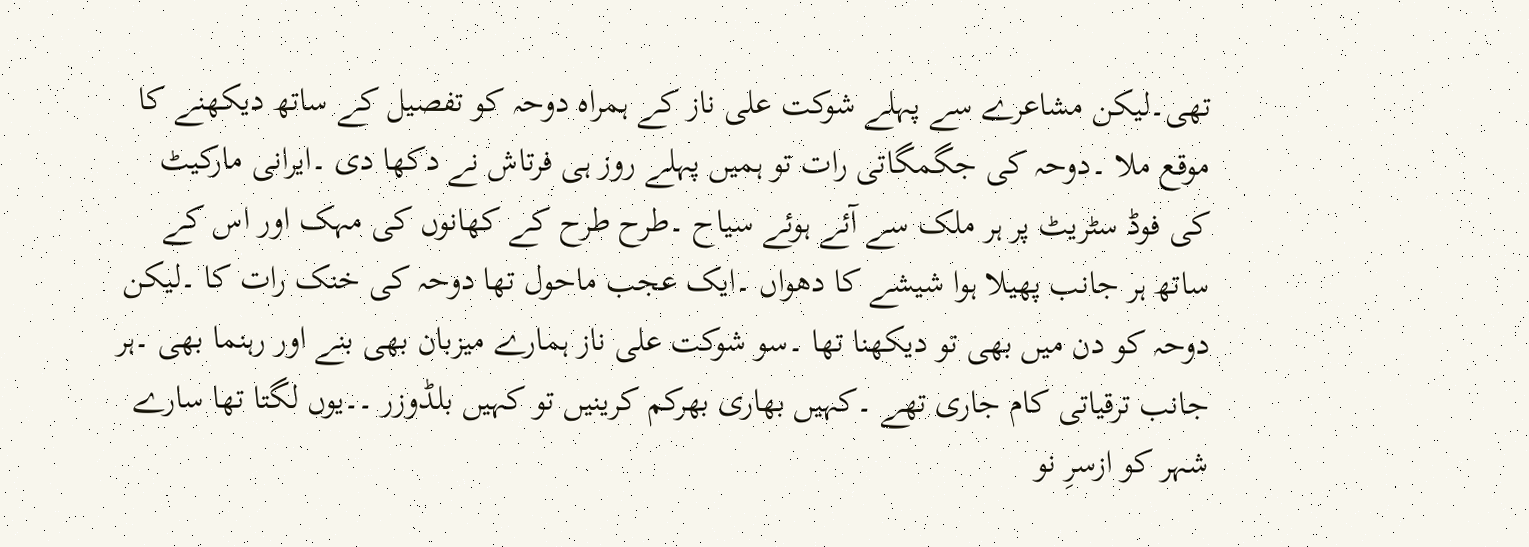تھی۔لیکن مشاعرے سے پہلے شوکت علی ناز کے ہمراہ دوحہ کو تفصیل کے ساتھ دیکھنے کا موقع ملا ۔دوحہ کی جگمگاتی رات تو ہمیں پہلے روز ہی فرتاش نے دکھا دی ۔ایرانی مارکیٹ کی فوڈ سٹریٹ پر ہر ملک سے آئے ہوئے سیاح ۔طرح طرح کے کھانوں کی مہک اور اس کے ساتھ ہر جانب پھیلا ہوا شیشے کا دھواں ۔ایک عجب ماحول تھا دوحہ کی خنک رات کا ۔لیکن دوحہ کو دن میں بھی تو دیکھنا تھا ۔سو شوکت علی ناز ہمارے میزبان بھی بنے اور رہنما بھی ۔ہر جانب ترقیاتی کام جاری تھے ۔کہیں بھاری بھرکم کرینیں تو کہیں بلڈوزر ۔۔یوں لگتا تھا سارے شہر کو ازسرِ نو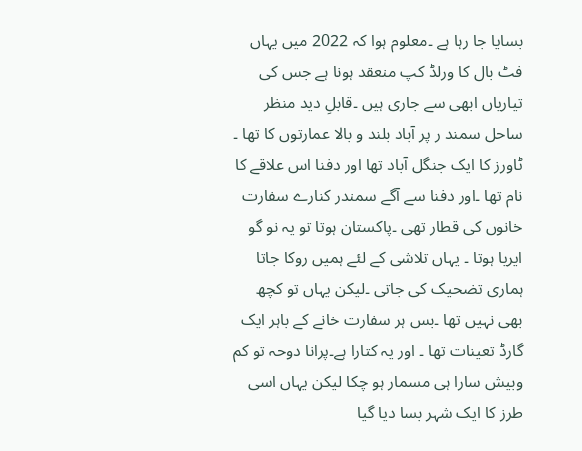بسایا جا رہا ہے ۔معلوم ہوا کہ 2022 میں یہاں فٹ بال کا ورلڈ کپ منعقد ہونا ہے جس کی تیاریاں ابھی سے جاری ہیں ۔قابلِ دید منظر ساحل سمند ر پر آباد بلند و بالا عمارتوں کا تھا ۔ ٹاورز کا ایک جنگل آباد تھا اور دفنا اس علاقے کا نام تھا ۔اور دفنا سے آگے سمندر کنارے سفارت خانوں کی قطار تھی ۔پاکستان ہوتا تو یہ نو گو ایریا ہوتا ۔ یہاں تلاشی کے لئے ہمیں روکا جاتا ہماری تضحیک کی جاتی ۔لیکن یہاں تو کچھ بھی نہیں تھا ۔بس ہر سفارت خانے کے باہر ایک گارڈ تعینات تھا ۔ اور یہ کتارا ہے۔پرانا دوحہ تو کم وبیش سارا ہی مسمار ہو چکا لیکن یہاں اسی طرز کا ایک شہر بسا دیا گیا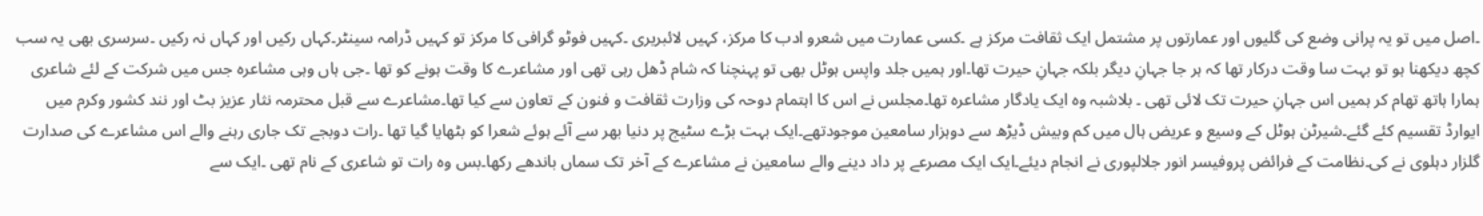۔اصل میں تو یہ پرانی وضع کی گلیوں اور عمارتوں پر مشتمل ایک ثقافت مرکز ہے ۔کسی عمارت میں شعرو ادب کا مرکز، کہیں لائبریری ۔کہیں فوٹو گرافی کا مرکز تو کہیں ڈرامہ سینٹر۔کہاں رکیں اور کہاں نہ رکیں ۔سرسری بھی یہ سب کچھ دیکھنا ہو تو بہت سا وقت درکار تھا کہ ہر جا جہانِ دیگر بلکہ جہانِ حیرت تھا۔اور ہمیں جلد واپس ہوٹل بھی تو پہنچنا کہ شام ڈھل رہی تھی اور مشاعرے کا وقت ہونے کو تھا ۔جی ہاں وہی مشاعرہ جس میں شرکت کے لئے شاعری ہمارا ہاتھ تھام کر ہمیں اس جہانِ حیرت تک لائی تھی ۔ بلاشبہ وہ ایک یادگار مشاعرہ تھا۔مجلس نے اس کا اہتمام دوحہ کی وزارت ثقافت و فنون کے تعاون سے کیا تھا۔مشاعرے سے قبل محترمہ نثار عزیز بٹ اور نند کشور وکرم میں ایوارڈ تقسیم کئے گئے۔شیرٹن ہوٹل کے وسیع و عریض ہال میں کم وبیش ڈیڑھ سے دوہزار سامعین موجودتھے۔ایک بہت بڑے سٹیج پر دنیا بھر سے آئے ہوئے شعرا کو بٹھایا گیا تھا ۔رات دوبجے تک جاری رہنے والے اس مشاعرے کی صدارت گلزار دہلوی نے کی۔نظامت کے فرائض پروفیسر انور جلالپوری نے انجام دیئے۔ایک ایک مصرعے پر داد دینے والے سامعین نے مشاعرے کے آخر تک سماں باندھے رکھا۔بس وہ رات تو شاعری کے نام تھی ۔ایک سے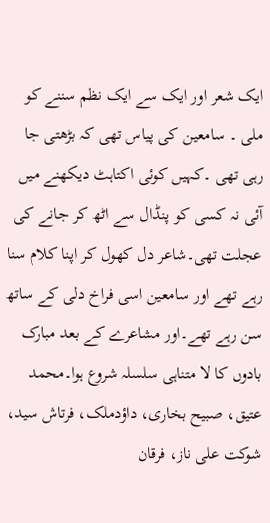ایک شعر اور ایک سے ایک نظم سننے کو ملی ۔ سامعین کی پیاس تھی کہ بڑھتی جا رہی تھی ۔کہیں کوئی اکتاہٹ دیکھنے میں آئی نہ کسی کو پنڈال سے اٹھ کر جانے کی عجلت تھی۔شاعر دل کھول کر اپنا کلام سنا رہے تھے اور سامعین اسی فراخ دلی کے ساتھ سن رہے تھے۔اور مشاعرے کے بعد مبارک بادوں کا لا متناہی سلسلہ شروع ہوا۔محمد عتیق، صبیح بخاری، داؤدملک، فرتاش سید، شوکت علی ناز، فرقان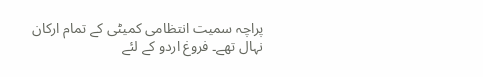پراچہ سمیت انتظامی کمیٹی کے تمام ارکان نہال تھے۔ فروغ اردو کے لئے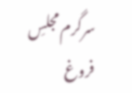سرگرم مجلسِ فروغ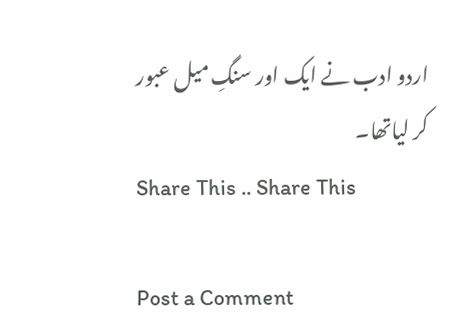اردو ادب نے ایک اور سنگِ میل عبور کر لیاتھا۔
Share This .. Share This

Post a Comment